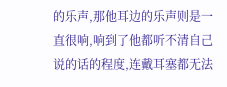的乐声,那他耳边的乐声则是一直很响,响到了他都听不清自己说的话的程度,连戴耳塞都无法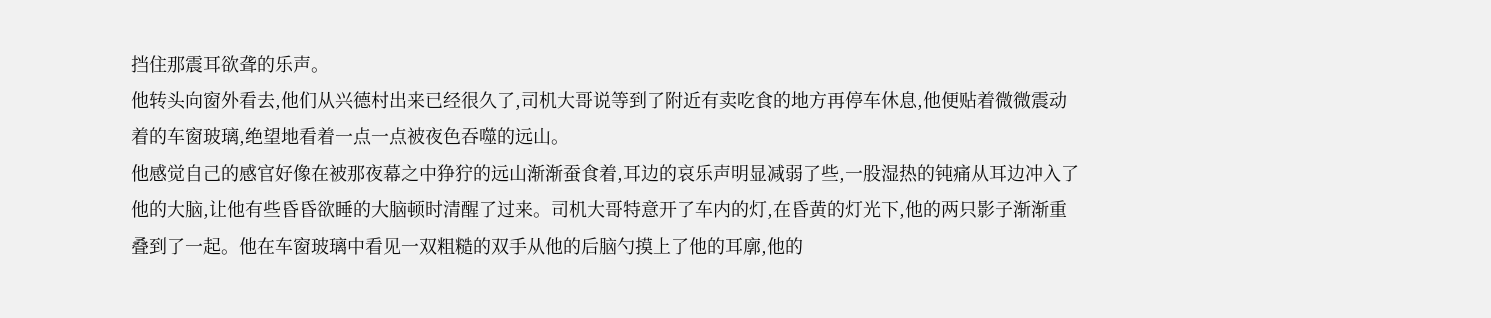挡住那震耳欲聋的乐声。
他转头向窗外看去,他们从兴德村出来已经很久了,司机大哥说等到了附近有卖吃食的地方再停车休息,他便贴着微微震动着的车窗玻璃,绝望地看着一点一点被夜色吞噬的远山。
他感觉自己的感官好像在被那夜幕之中狰狞的远山渐渐蚕食着,耳边的哀乐声明显减弱了些,一股湿热的钝痛从耳边冲入了他的大脑,让他有些昏昏欲睡的大脑顿时清醒了过来。司机大哥特意开了车内的灯,在昏黄的灯光下,他的两只影子渐渐重叠到了一起。他在车窗玻璃中看见一双粗糙的双手从他的后脑勺摸上了他的耳廓,他的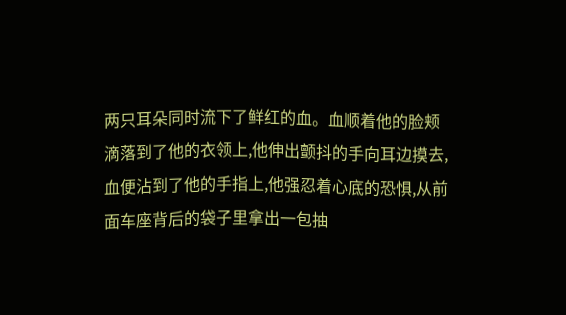两只耳朵同时流下了鲜红的血。血顺着他的脸颊滴落到了他的衣领上,他伸出颤抖的手向耳边摸去,血便沾到了他的手指上,他强忍着心底的恐惧,从前面车座背后的袋子里拿出一包抽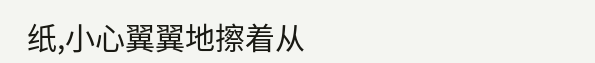纸,小心翼翼地擦着从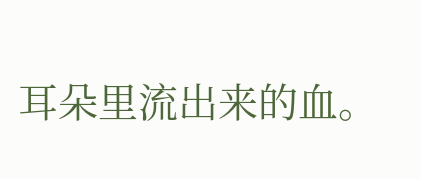耳朵里流出来的血。